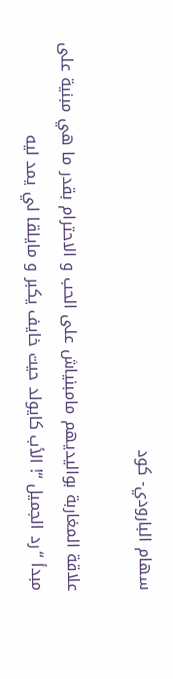سهام البارودي- كود

علاقة المغاربة بواليديهم مامبنياش على الحب و الاحترام بقدر ما هي مبنية على مبدأ “رد الجميل “! الأب كايولد حيت خايف يكبر و مايلقا لي يمد ليه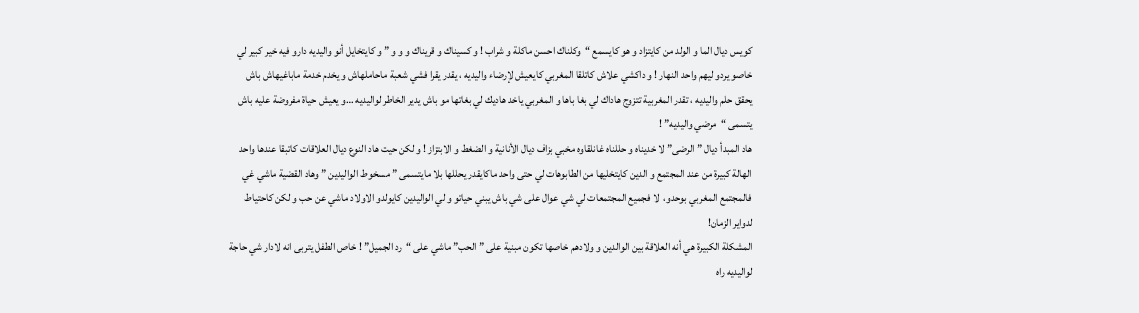كويس ديال الما و الولد من كايتزاد و هو كايسمع “وكلناك احسن ماكلة و شراب ! و كسيناك و قريناك و و و ” و كايتخايل أنو واليديه دارو فيه خير كبير لي خاصو يردو ليهم واحد النهار ! و داكشي علاش كاتلقا المغربي كايعيش لإرضاء واليديه ، يقدر يقرا فشي شعبة ماحاملهاش و يخدم خدمة ماباغيهاش باش يحقق حلم واليديه ، تقدر المغربية تتزوج هاداك لي بغا باها و المغربي ياخد هاديك لي بغاتها مو باش يدير الخاطر لواليديه …و يعيش حياة مفروضة عليه باش يتسمى “مرضي واليديه” !
هاد المبدأ ديال ” الرضى” لا خديناه و حللناه غانلقاوه مخبي بزاف ديال الأنانية و الضغط و الابتزاز ! و لكن حيت هاد النوع ديال العلاقات كاتبقا عندها واحد الهالة كبيرة من عند المجتمع و الدين كايتخليها من الطابوهات لي حتى واحد ماكايقدر يحللها بلا مايتسمى ” مسخوط الواليدين ” وهاد القضية ماشي غي فالمجتمع المغربي بوحدو،  لا فجميع المجتمعات لي شي عوال على شي باش يبني حياتو و لي الواليدين كايولدو الاولاد ماشي عن حب و لكن كاحتياط لدواير الزمان!
المشكلة الكبيرة هي أنه العلاقة بين الوالدين و ولادهم خاصها تكون مبنية على ” الحب” ماشي على “رد الجميل” ! خاص الطفل يتربى انه لادار شي حاجة لواليديه راه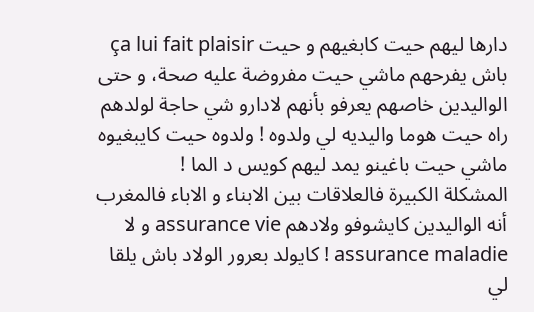دارها ليهم حيت كابغيهم و حيت ça lui fait plaisir باش يفرحهم ماشي حيت مفروضة عليه صحة، و حتى الواليدين خاصهم يعرفو بأنهم لادارو شي حاجة لولدهم راه حيت هوما واليديه لي ولدوه ! ولدوه حيت كايبغيوه ماشي حيت باغينو يمد ليهم كويس د الما !
المشكلة الكبيرة فالعلاقات بين الابناء و الاباء فالمغرب أنه الواليدين كايشوفو ولادهم assurance vie و لا assurance maladie ! كايولد بعرور الولاد باش يلقا لي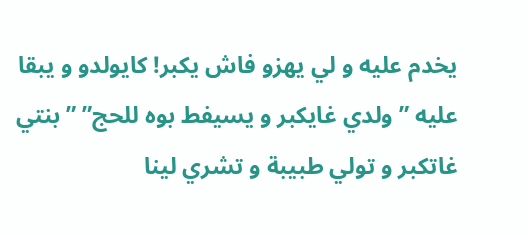يخدم عليه و لي يهزو فاش يكبر! كايولدو و يبقا عليه ” ولدي غايكبر و يسيفط بوه للحج” ” بنتي غاتكبر و تولي طبيبة و تشري لينا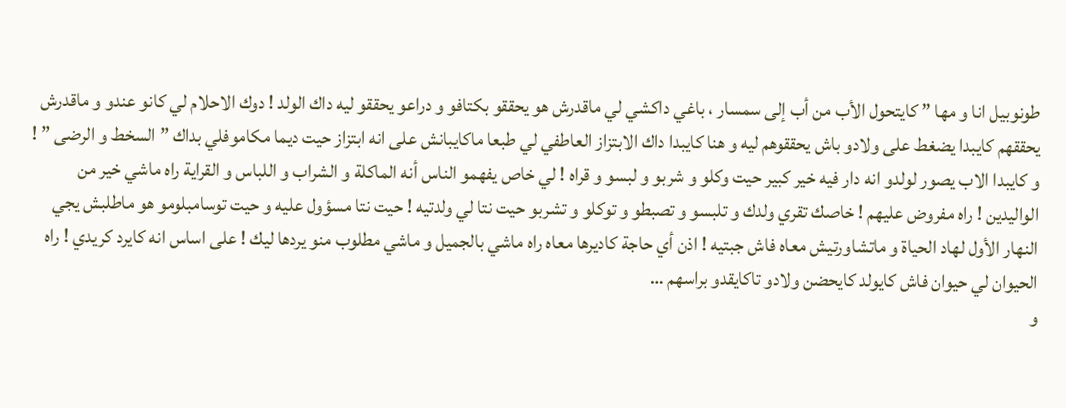طونوبيل انا و مها ” كايتحول الأب من أب إلى سمسار ، باغي داكشي لي ماقدرش هو يحققو بكتافو و دراعو يحققو ليه داك الولد ! دوك الاحلام لي كانو عندو و ماقدرش يحققهم كايبدا يضغط على ولادو باش يحققوهم ليه و هنا كايبدا داك الابتزاز العاطفي لي طبعا ماكايبانش على انه ابتزاز حيت ديما مكاموفلي بداك ” السخط و الرضى ” ! و كايبدا الاب يصور لولدو انه دار فيه خير كبير حيت وكلو و شربو و لبسو و قراه ! لي خاص يفهمو الناس أنه الماكلة و الشراب و اللباس و القراية راه ماشي خير من الواليدين ! راه مفروض عليهم ! خاصك تقري ولدك و تلبسو و تصبطو و توكلو و تشربو حيت نتا لي ولدتيه ! حيت نتا مسؤول عليه و حيت توسامبلومو هو ماطلبش يجي النهار الأول لهاد الحياة و ماتشاورتيش معاه فاش جبتيه ! اذن أي حاجة كاديرها معاه راه ماشي بالجميل و ماشي مطلوب منو يردها ليك ! على اساس انه كايرد كريدي ! راه الحيوان لي حيوان فاش كايولد كايحضن ولادو تاكايقدو براسهم …
و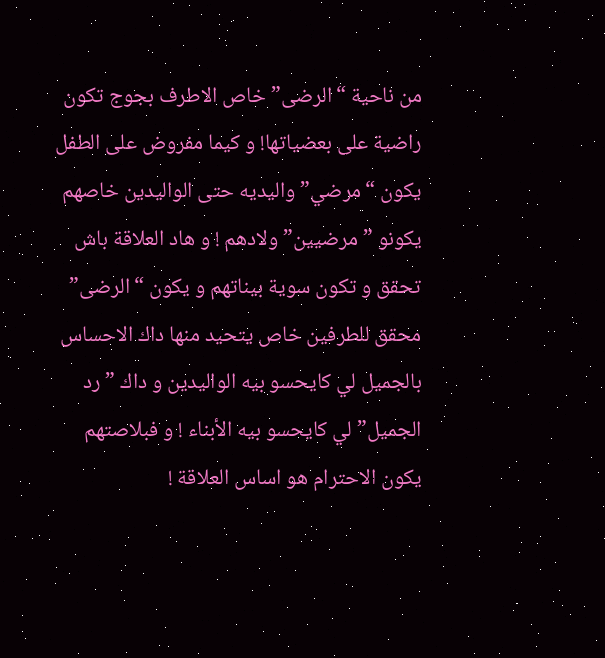من ناحية “الرضى” خاص الاطرف بجوج تكون راضية على بعضياتها! و كيما مفروض على الطفل يكون “مرضي” واليديه حتى الواليدين خاصهم يكونو ” مرضيين” ولادهم ! و هاد العلاقة باش تحقق و تكون سوية بيناتهم و يكون “الرضى” محقق للطرفين خاص يتحيد منها داك الاحساس بالجميل لي كايحسو بيه الواليدين و داك ” رد الجميل” لي كايحسو بيه الأبناء ! و فبلاصتهم يكون الاحترام هو اساس العلاقة !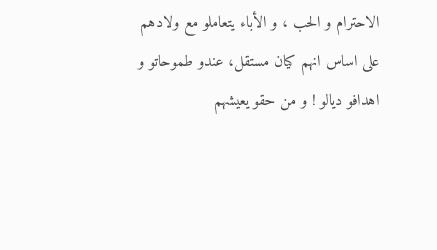الاحترام و الحب ، و الأباء يتعاملو مع ولادهم على اساس انهم كيان مستقل، عندو طموحاتو و اهدافو ديالو ! و من حقو يعيشهم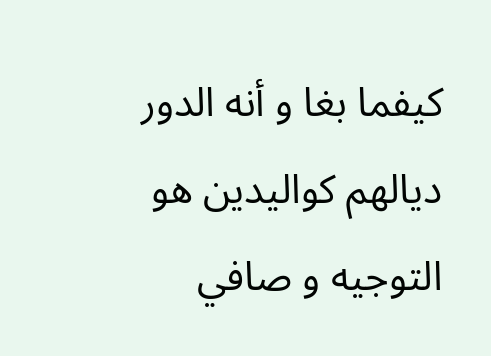كيفما بغا و أنه الدور ديالهم كواليدين هو  التوجيه و صافي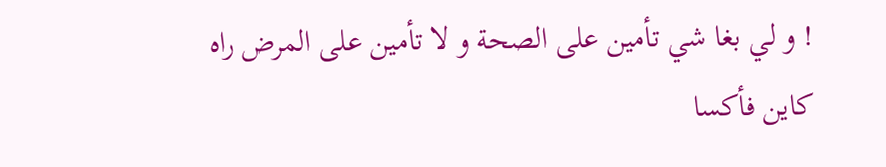! و لي بغا شي تأمين على الصحة و لا تأمين على المرض راه كاين فأكسا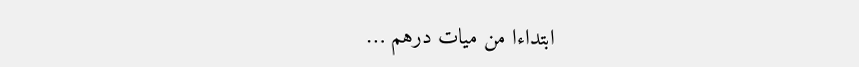ابتداءا من ميات درهم …